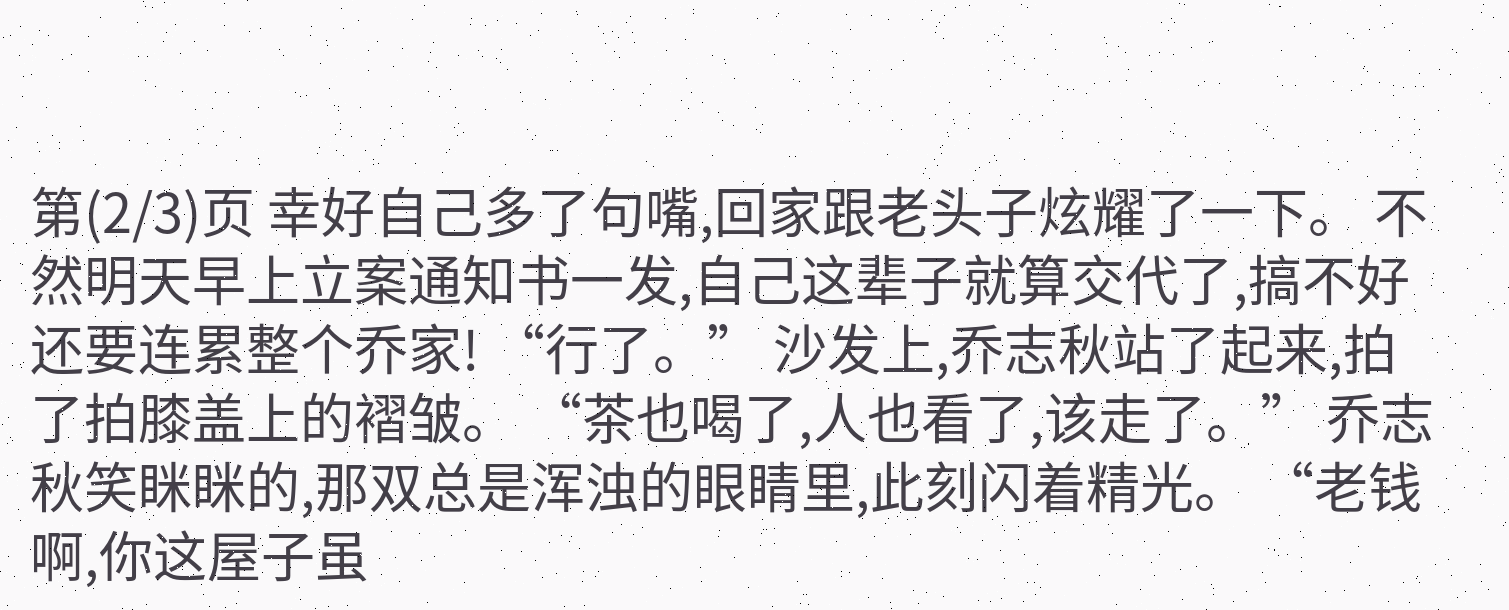第(2/3)页 幸好自己多了句嘴,回家跟老头子炫耀了一下。 不然明天早上立案通知书一发,自己这辈子就算交代了,搞不好还要连累整个乔家! “行了。” 沙发上,乔志秋站了起来,拍了拍膝盖上的褶皱。 “茶也喝了,人也看了,该走了。” 乔志秋笑眯眯的,那双总是浑浊的眼睛里,此刻闪着精光。 “老钱啊,你这屋子虽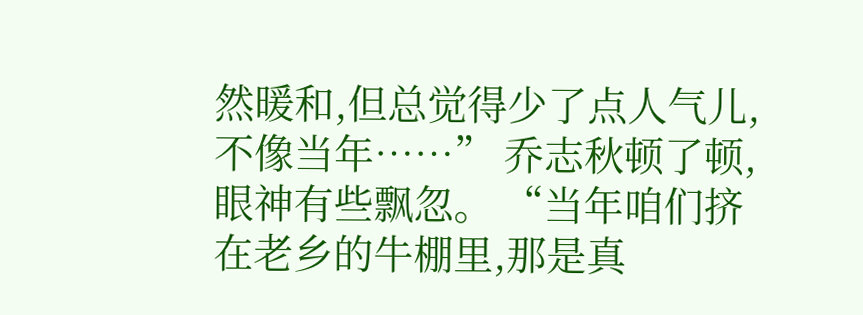然暖和,但总觉得少了点人气儿,不像当年……” 乔志秋顿了顿,眼神有些飘忽。 “当年咱们挤在老乡的牛棚里,那是真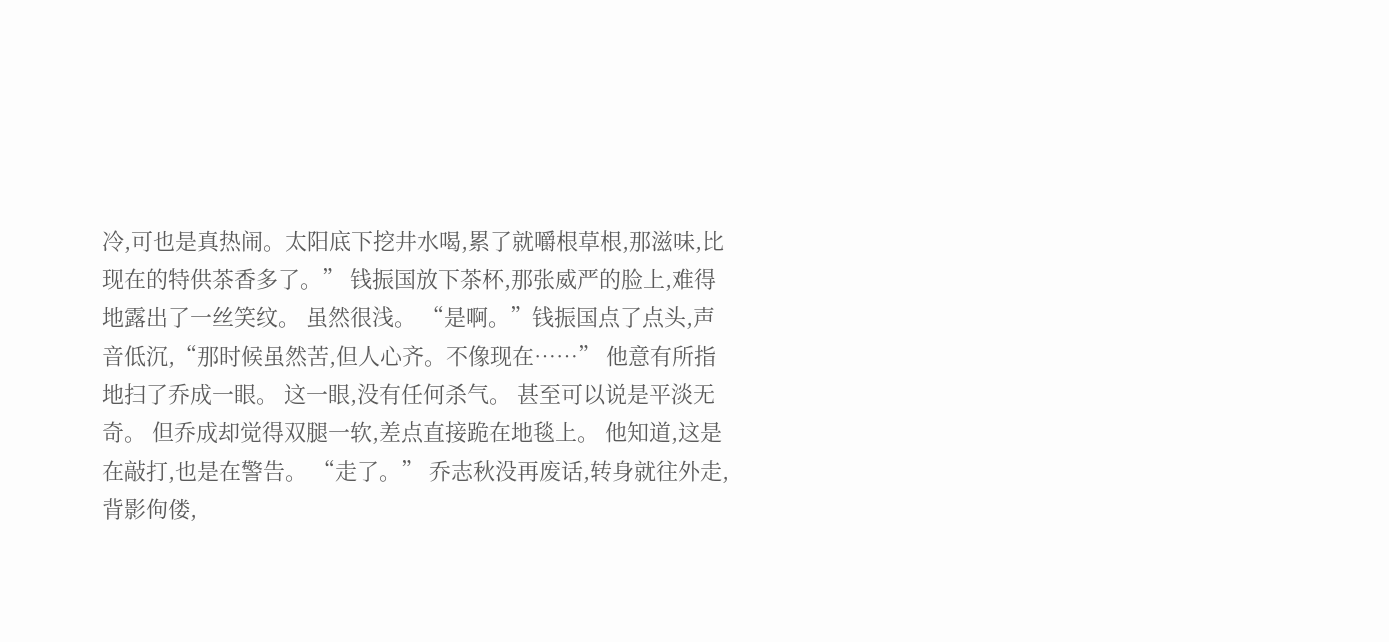冷,可也是真热闹。太阳底下挖井水喝,累了就嚼根草根,那滋味,比现在的特供茶香多了。” 钱振国放下茶杯,那张威严的脸上,难得地露出了一丝笑纹。 虽然很浅。 “是啊。”钱振国点了点头,声音低沉,“那时候虽然苦,但人心齐。不像现在……” 他意有所指地扫了乔成一眼。 这一眼,没有任何杀气。 甚至可以说是平淡无奇。 但乔成却觉得双腿一软,差点直接跪在地毯上。 他知道,这是在敲打,也是在警告。 “走了。” 乔志秋没再废话,转身就往外走,背影佝偻,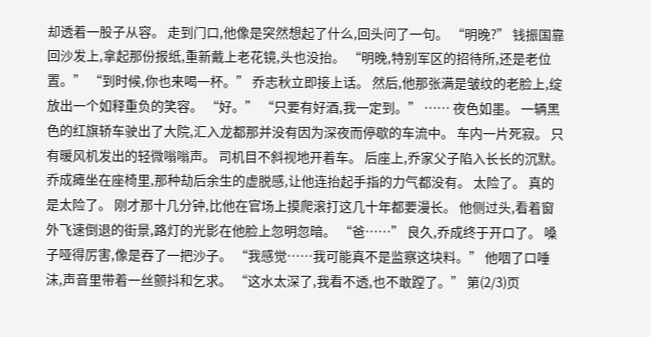却透着一股子从容。 走到门口,他像是突然想起了什么,回头问了一句。 “明晚?” 钱振国靠回沙发上,拿起那份报纸,重新戴上老花镜,头也没抬。 “明晚,特别军区的招待所,还是老位置。” “到时候,你也来喝一杯。” 乔志秋立即接上话。 然后,他那张满是皱纹的老脸上,绽放出一个如释重负的笑容。 “好。” “只要有好酒,我一定到。” …… 夜色如墨。 一辆黑色的红旗轿车驶出了大院,汇入龙都那并没有因为深夜而停歇的车流中。 车内一片死寂。 只有暖风机发出的轻微嗡嗡声。 司机目不斜视地开着车。 后座上,乔家父子陷入长长的沉默。 乔成瘫坐在座椅里,那种劫后余生的虚脱感,让他连抬起手指的力气都没有。 太险了。 真的是太险了。 刚才那十几分钟,比他在官场上摸爬滚打这几十年都要漫长。 他侧过头,看着窗外飞速倒退的街景,路灯的光影在他脸上忽明忽暗。 “爸……” 良久,乔成终于开口了。 嗓子哑得厉害,像是吞了一把沙子。 “我感觉……我可能真不是监察这块料。” 他咽了口唾沫,声音里带着一丝颤抖和乞求。 “这水太深了,我看不透,也不敢蹚了。” 第(2/3)页